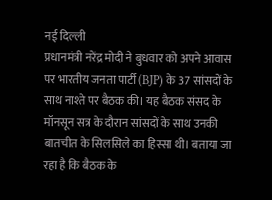नई दिल्ली
प्रधानमंत्री नरेंद्र मोदी ने बुधवार को अपने आवास पर भारतीय जनता पार्टी (BJP) के 37 सांसदों के साथ नाश्ते पर बैठक की। यह बैठक संसद के मॉनसून सत्र के दौरान सांसदों के साथ उनकी बातचीत के सिलसिले का हिस्सा थी। बताया जा रहा है कि बैठक के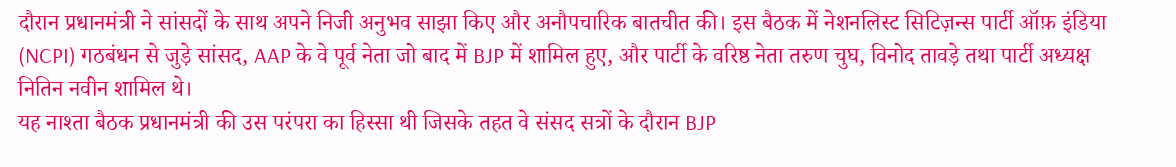दौरान प्रधानमंत्री ने सांसदों के साथ अपने निजी अनुभव साझा किए और अनौपचारिक बातचीत की। इस बैठक में नेशनलिस्ट सिटिज़न्स पार्टी ऑफ़ इंडिया (NCPI) गठबंधन से जुड़े सांसद, AAP के वे पूर्व नेता जो बाद में BJP में शामिल हुए, और पार्टी के वरिष्ठ नेता तरुण चुघ, विनोद तावड़े तथा पार्टी अध्यक्ष नितिन नवीन शामिल थे।
यह नाश्ता बैठक प्रधानमंत्री की उस परंपरा का हिस्सा थी जिसके तहत वे संसद सत्रों के दौरान BJP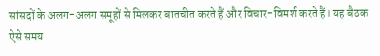सांसदों के अलग-अलग समूहों से मिलकर बातचीत करते हैं और विचार-विमर्श करते हैं। यह बैठक ऐसे समय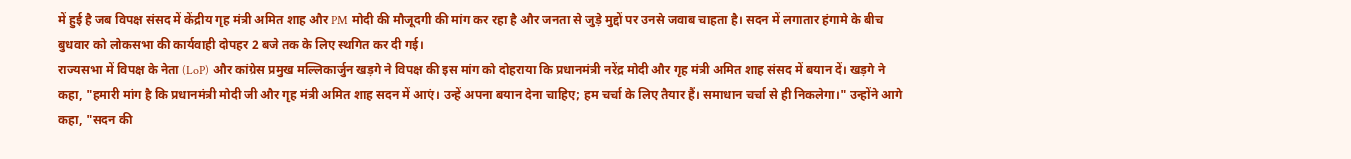में हुई है जब विपक्ष संसद में केंद्रीय गृह मंत्री अमित शाह और PM मोदी की मौजूदगी की मांग कर रहा है और जनता से जुड़े मुद्दों पर उनसे जवाब चाहता है। सदन में लगातार हंगामे के बीच बुधवार को लोकसभा की कार्यवाही दोपहर 2 बजे तक के लिए स्थगित कर दी गई।
राज्यसभा में विपक्ष के नेता (LoP) और कांग्रेस प्रमुख मल्लिकार्जुन खड़गे ने विपक्ष की इस मांग को दोहराया कि प्रधानमंत्री नरेंद्र मोदी और गृह मंत्री अमित शाह संसद में बयान दें। खड़गे ने कहा, "हमारी मांग है कि प्रधानमंत्री मोदी जी और गृह मंत्री अमित शाह सदन में आएं। उन्हें अपना बयान देना चाहिए; हम चर्चा के लिए तैयार हैं। समाधान चर्चा से ही निकलेगा।" उन्होंने आगे कहा, "सदन की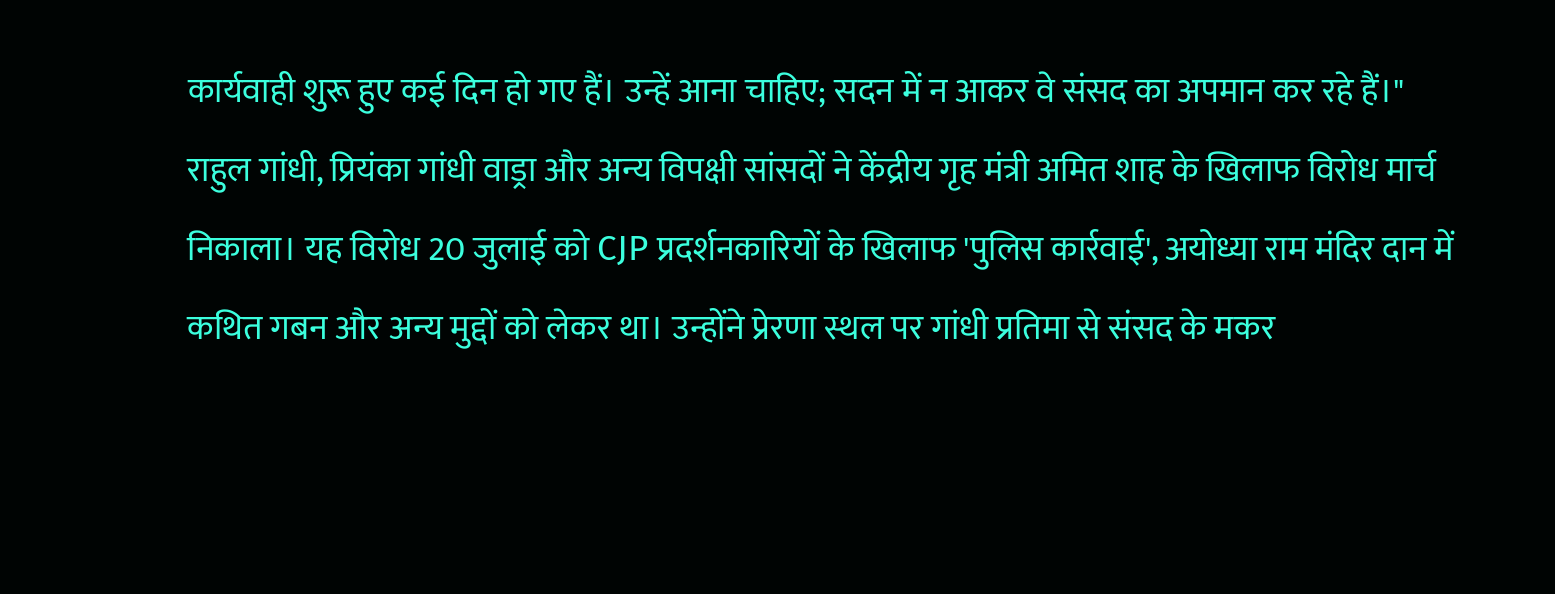कार्यवाही शुरू हुए कई दिन हो गए हैं। उन्हें आना चाहिए; सदन में न आकर वे संसद का अपमान कर रहे हैं।"
राहुल गांधी, प्रियंका गांधी वाड्रा और अन्य विपक्षी सांसदों ने केंद्रीय गृह मंत्री अमित शाह के खिलाफ विरोध मार्च निकाला। यह विरोध 20 जुलाई को CJP प्रदर्शनकारियों के खिलाफ 'पुलिस कार्रवाई', अयोध्या राम मंदिर दान में कथित गबन और अन्य मुद्दों को लेकर था। उन्होंने प्रेरणा स्थल पर गांधी प्रतिमा से संसद के मकर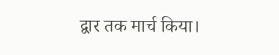द्वार तक मार्च किया।